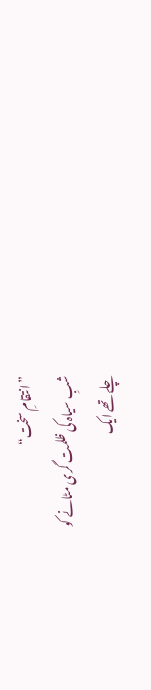”انتقامِ سخت“
شبِ سیاہ کی ظلمت گری مٹانے کو
چلے تھے ایک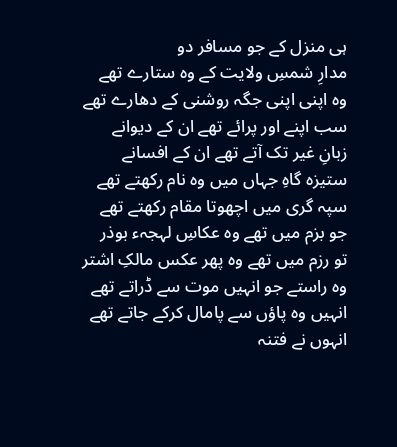ہی منزل کے جو مسافر دو
مدارِ شمسِ ولایت کے وہ ستارے تھے
وہ اپنی اپنی جگہ روشنی کے دھارے تھے
سب اپنے اور پرائے تھے ان کے دیوانے
زبانِ غیر تک آتے تھے ان کے افسانے
ستیزہ گاہِ جہاں میں وہ نام رکھتے تھے
سپہ گری میں اچھوتا مقام رکھتے تھے
جو بزم میں تھے وہ عکاسِ لہجہء بوذر
تو رزم میں تھے وہ پھر عکس مالکِ اشتر
وہ راستے جو انہیں موت سے ڈراتے تھے
انہیں وہ پاؤں سے پامال کرکے جاتے تھے
انہوں نے فتنہ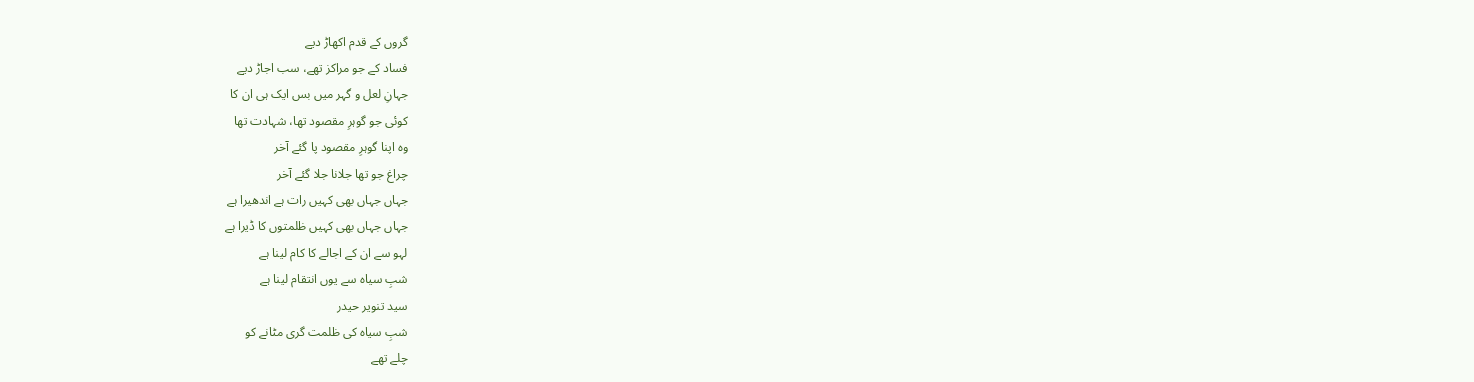گروں کے قدم اکھاڑ دیے
فساد کے جو مراکز تھے، سب اجاڑ دیے
جہانِ لعل و گہر میں بس ایک ہی ان کا
کوئی جو گوہرِ مقصود تھا، شہادت تھا
وہ اپنا گوہرِ مقصود پا گئے آخر
چراغ جو تھا جلانا جلا گئے آخر
جہاں جہاں بھی کہیں رات ہے اندھیرا ہے
جہاں جہاں بھی کہیں ظلمتوں کا ڈیرا ہے
لہو سے ان کے اجالے کا کام لینا ہے
شبِ سیاہ سے یوں انتقام لینا ہے
سید تنویر حیدر
شبِ سیاہ کی ظلمت گری مٹانے کو
چلے تھے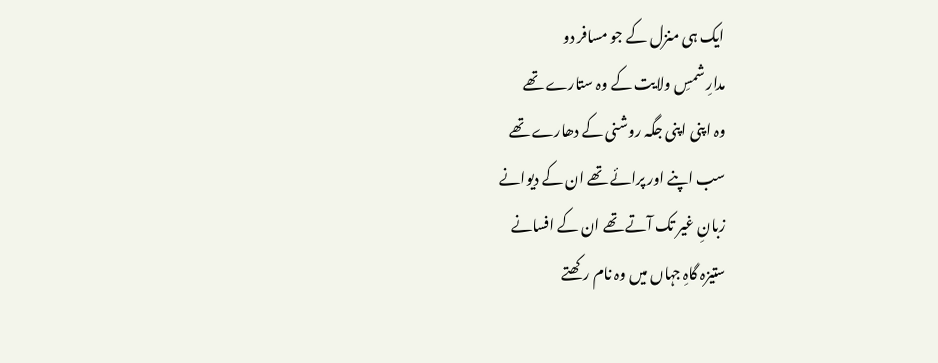ایک ہی منزل کے جو مسافر دو
مدارِ شمسِ ولایت کے وہ ستارے تھے
وہ اپنی اپنی جگہ روشنی کے دھارے تھے
سب اپنے اور پرائے تھے ان کے دیوانے
زبانِ غیر تک آتے تھے ان کے افسانے
ستیزہ گاہِ جہاں میں وہ نام رکھتے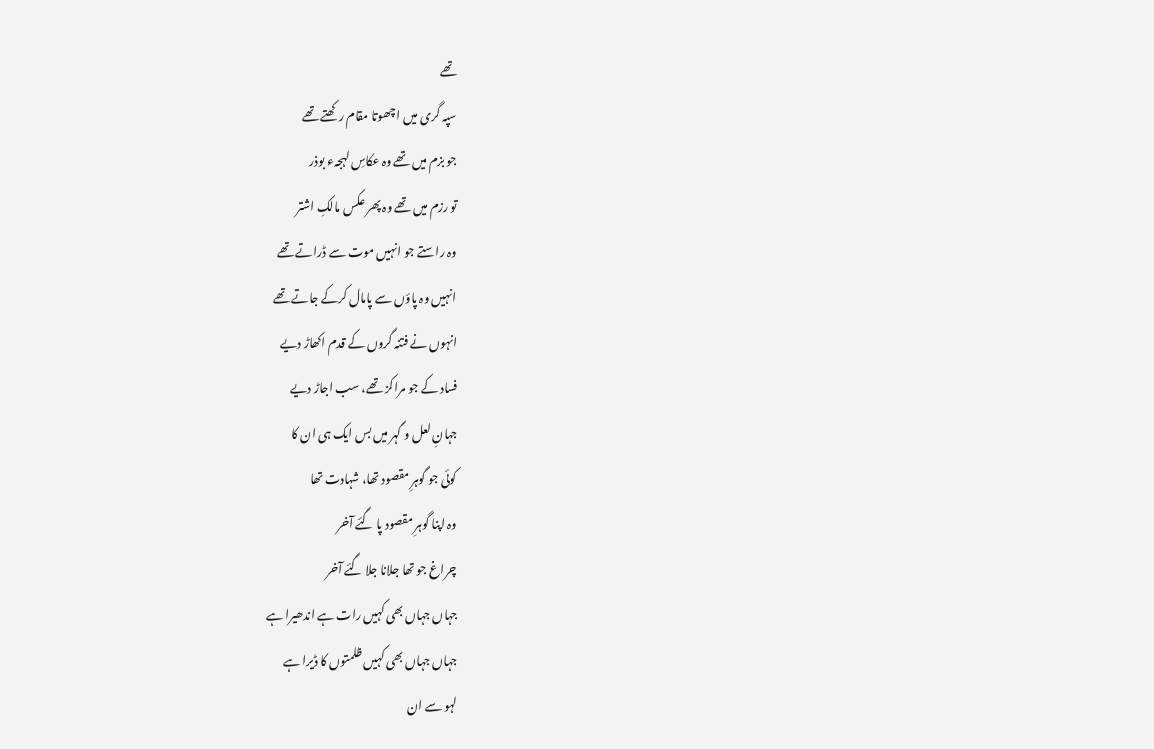تھے
سپہ گری میں اچھوتا مقام رکھتے تھے
جو بزم میں تھے وہ عکاسِ لہجہء بوذر
تو رزم میں تھے وہ پھر عکس مالکِ اشتر
وہ راستے جو انہیں موت سے ڈراتے تھے
انہیں وہ پاؤں سے پامال کرکے جاتے تھے
انہوں نے فتنہ گروں کے قدم اکھاڑ دیے
فساد کے جو مراکز تھے، سب اجاڑ دیے
جہانِ لعل و گہر میں بس ایک ہی ان کا
کوئی جو گوہرِ مقصود تھا، شہادت تھا
وہ اپنا گوہرِ مقصود پا گئے آخر
چراغ جو تھا جلانا جلا گئے آخر
جہاں جہاں بھی کہیں رات ہے اندھیرا ہے
جہاں جہاں بھی کہیں ظلمتوں کا ڈیرا ہے
لہو سے ان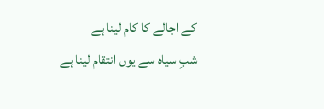کے اجالے کا کام لینا ہے
شبِ سیاہ سے یوں انتقام لینا ہے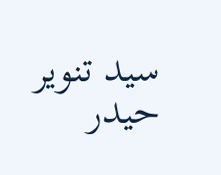سید تنویر حیدر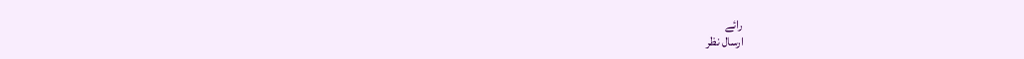رائے
ارسال نظر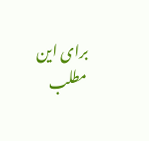برای این مطلب